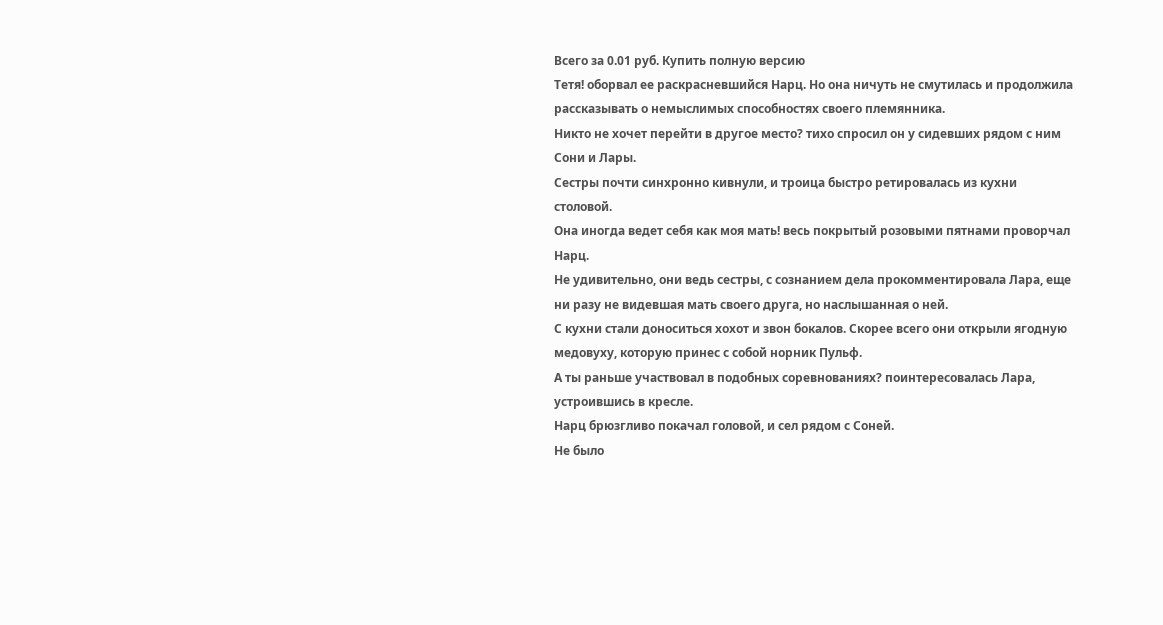Всего за 0.01 руб. Купить полную версию
Тетя! оборвал ее раскрасневшийся Нарц. Но она ничуть не смутилась и продолжила рассказывать о немыслимых способностях своего племянника.
Никто не хочет перейти в другое место? тихо спросил он у сидевших рядом с ним Сони и Лары.
Сестры почти синхронно кивнули, и троица быстро ретировалась из кухни столовой.
Она иногда ведет себя как моя мать! весь покрытый розовыми пятнами проворчал Нарц.
Не удивительно, они ведь сестры, с сознанием дела прокомментировала Лара, еще ни разу не видевшая мать своего друга, но наслышанная о ней.
С кухни стали доноситься хохот и звон бокалов. Скорее всего они открыли ягодную медовуху, которую принес с собой норник Пульф.
А ты раньше участвовал в подобных соревнованиях? поинтересовалась Лара, устроившись в кресле.
Нарц брюзгливо покачал головой, и сел рядом с Соней.
Не было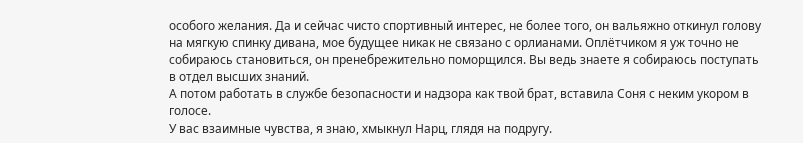особого желания. Да и сейчас чисто спортивный интерес, не более того, он вальяжно откинул голову на мягкую спинку дивана, мое будущее никак не связано с орлианами. Оплётчиком я уж точно не собираюсь становиться, он пренебрежительно поморщился. Вы ведь знаете я собираюсь поступать в отдел высших знаний.
А потом работать в службе безопасности и надзора как твой брат, вставила Соня с неким укором в голосе.
У вас взаимные чувства, я знаю, хмыкнул Нарц, глядя на подругу.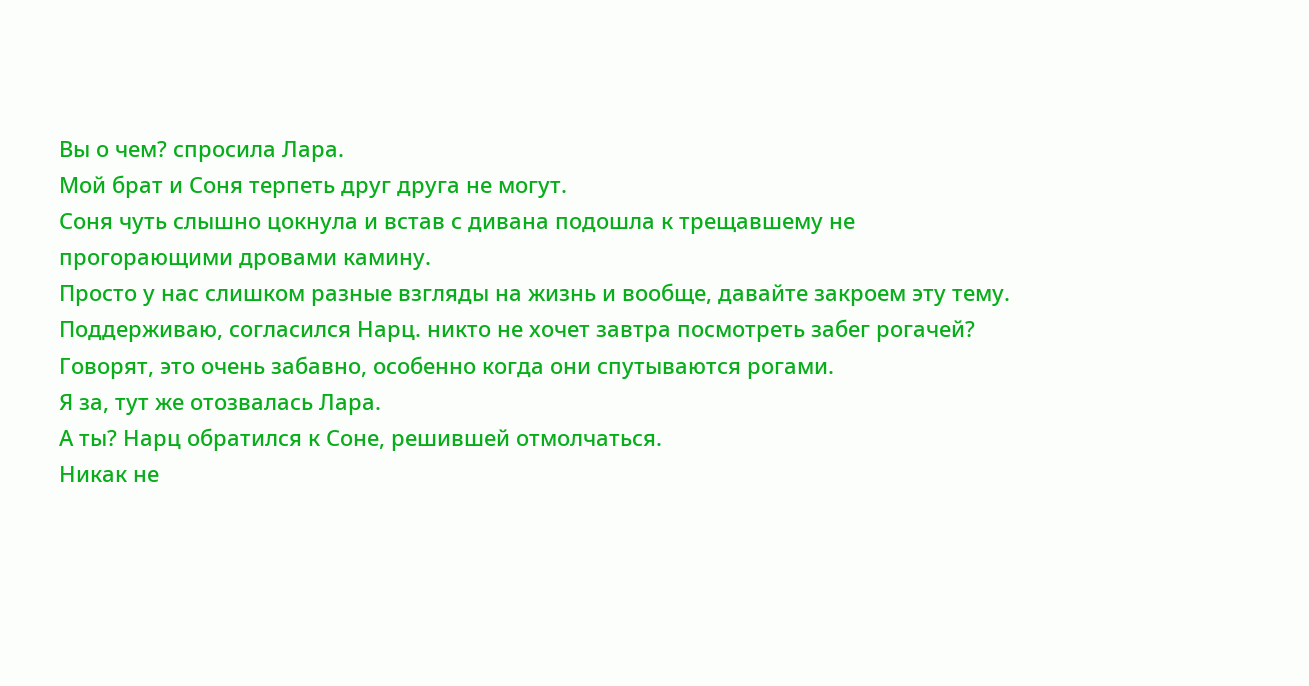Вы о чем? спросила Лара.
Мой брат и Соня терпеть друг друга не могут.
Соня чуть слышно цокнула и встав с дивана подошла к трещавшему не прогорающими дровами камину.
Просто у нас слишком разные взгляды на жизнь и вообще, давайте закроем эту тему.
Поддерживаю, согласился Нарц. никто не хочет завтра посмотреть забег рогачей? Говорят, это очень забавно, особенно когда они спутываются рогами.
Я за, тут же отозвалась Лара.
А ты? Нарц обратился к Соне, решившей отмолчаться.
Никак не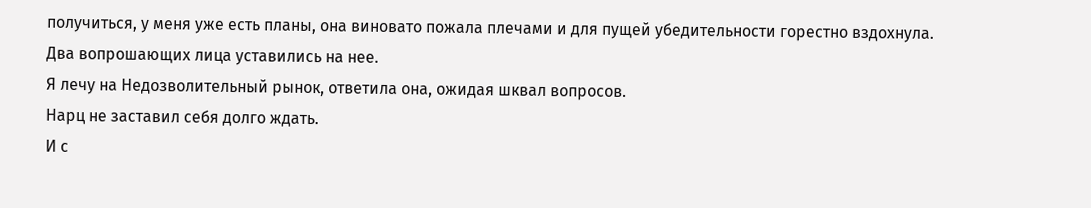получиться, у меня уже есть планы, она виновато пожала плечами и для пущей убедительности горестно вздохнула.
Два вопрошающих лица уставились на нее.
Я лечу на Недозволительный рынок, ответила она, ожидая шквал вопросов.
Нарц не заставил себя долго ждать.
И с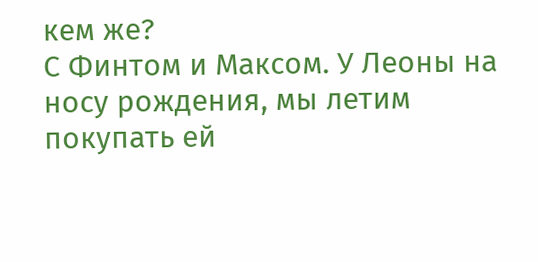кем же?
С Финтом и Максом. У Леоны на носу рождения, мы летим покупать ей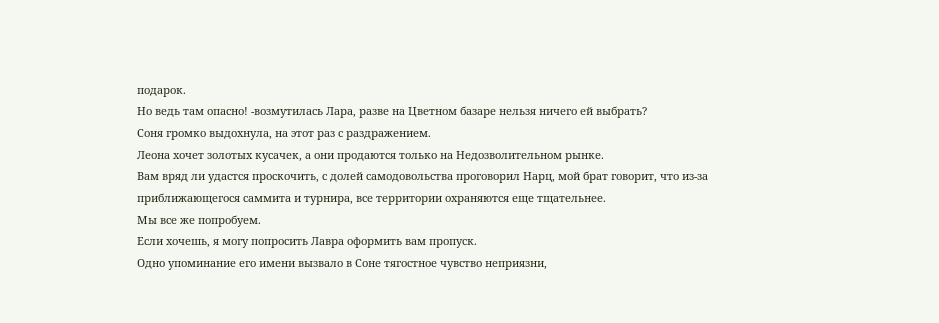подарок.
Но ведь там опасно! -возмутилась Лара, разве на Цветном базаре нельзя ничего ей выбрать?
Соня громко выдохнула, на этот раз с раздражением.
Леона хочет золотых кусачек, а они продаются только на Недозволительном рынке.
Вам вряд ли удастся проскочить, с долей самодовольства проговорил Нарц, мой брат говорит, что из-за приближающегося саммита и турнира, все территории охраняются еще тщательнее.
Мы все же попробуем.
Если хочешь, я могу попросить Лавра оформить вам пропуск.
Одно упоминание его имени вызвало в Соне тягостное чувство неприязни,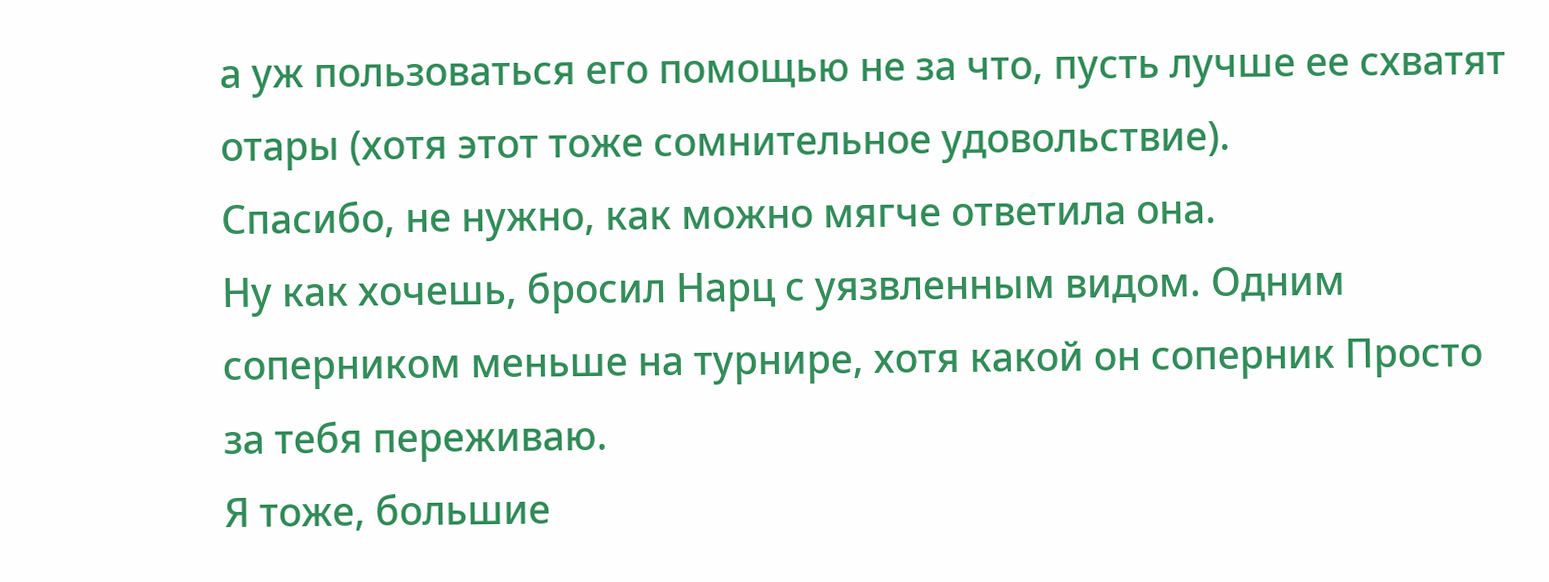а уж пользоваться его помощью не за что, пусть лучше ее схватят отары (хотя этот тоже сомнительное удовольствие).
Спасибо, не нужно, как можно мягче ответила она.
Ну как хочешь, бросил Нарц с уязвленным видом. Одним соперником меньше на турнире, хотя какой он соперник Просто за тебя переживаю.
Я тоже, большие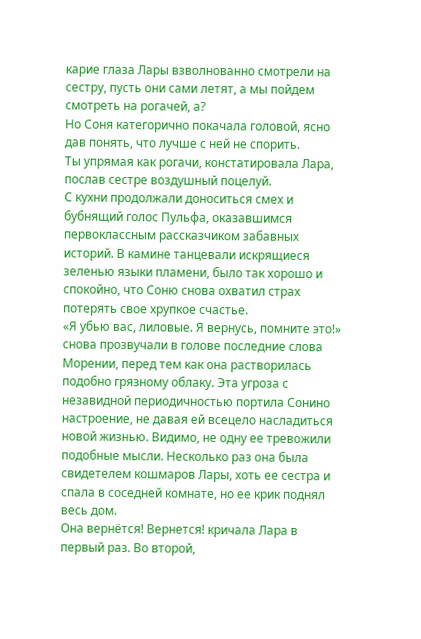карие глаза Лары взволнованно смотрели на сестру, пусть они сами летят, а мы пойдем смотреть на рогачей, а?
Но Соня категорично покачала головой, ясно дав понять, что лучше с ней не спорить.
Ты упрямая как рогачи, констатировала Лара, послав сестре воздушный поцелуй.
С кухни продолжали доноситься смех и бубнящий голос Пульфа, оказавшимся первоклассным рассказчиком забавных историй. В камине танцевали искрящиеся зеленью языки пламени, было так хорошо и спокойно, что Соню снова охватил страх потерять свое хрупкое счастье.
«Я убью вас, лиловые. Я вернусь, помните это!» снова прозвучали в голове последние слова Морении, перед тем как она растворилась подобно грязному облаку. Эта угроза с незавидной периодичностью портила Сонино настроение, не давая ей всецело насладиться новой жизнью. Видимо, не одну ее тревожили подобные мысли. Несколько раз она была свидетелем кошмаров Лары, хоть ее сестра и спала в соседней комнате, но ее крик поднял весь дом.
Она вернётся! Вернется! кричала Лара в первый раз. Во второй,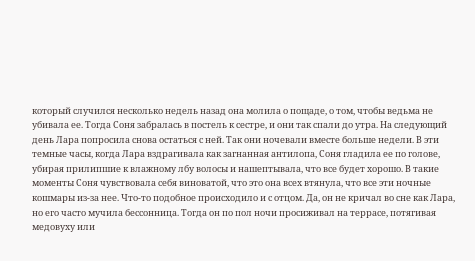который случился несколько недель назад она молила о пощаде, о том, чтобы ведьма не убивала ее. Тогда Соня забралась в постель к сестре, и они так спали до утра. На следующий день Лара попросила снова остаться с ней. Так они ночевали вместе больше недели. В эти темные часы, когда Лара вздрагивала как загнанная антилопа, Соня гладила ее по голове, убирая прилипшие к влажному лбу волосы и нашептывала, что все будет хорошо. В такие моменты Соня чувствовала себя виноватой, что это она всех втянула, что все эти ночные кошмары из-за нее. Что-то подобное происходило и с отцом. Да, он не кричал во сне как Лара, но его часто мучила бессонница. Тогда он по пол ночи просиживал на террасе, потягивая медовуху или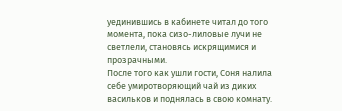уединившись в кабинете читал до того момента, пока сизо-лиловые лучи не светлели, становясь искрящимися и прозрачными.
После того как ушли гости, Соня налила себе умиротворяющий чай из диких васильков и поднялась в свою комнату.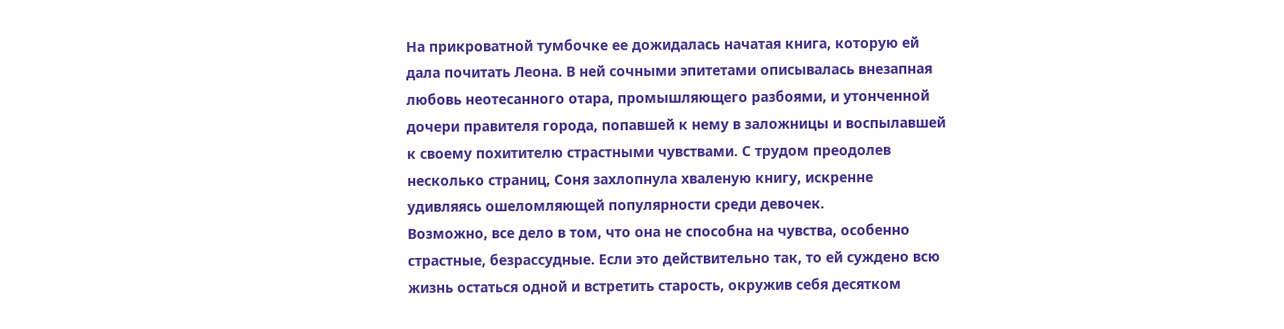На прикроватной тумбочке ее дожидалась начатая книга, которую ей дала почитать Леона. В ней сочными эпитетами описывалась внезапная любовь неотесанного отара, промышляющего разбоями, и утонченной дочери правителя города, попавшей к нему в заложницы и воспылавшей к своему похитителю страстными чувствами. С трудом преодолев несколько страниц, Соня захлопнула хваленую книгу, искренне удивляясь ошеломляющей популярности среди девочек.
Возможно, все дело в том, что она не способна на чувства, особенно страстные, безрассудные. Если это действительно так, то ей суждено всю жизнь остаться одной и встретить старость, окружив себя десятком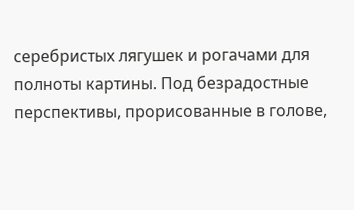серебристых лягушек и рогачами для полноты картины. Под безрадостные перспективы, прорисованные в голове,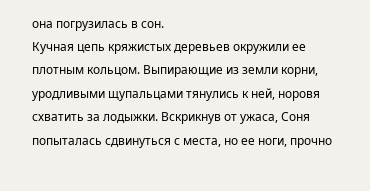она погрузилась в сон.
Кучная цепь кряжистых деревьев окружили ее плотным кольцом. Выпирающие из земли корни, уродливыми щупальцами тянулись к ней, норовя схватить за лодыжки. Вскрикнув от ужаса, Соня попыталась сдвинуться с места, но ее ноги, прочно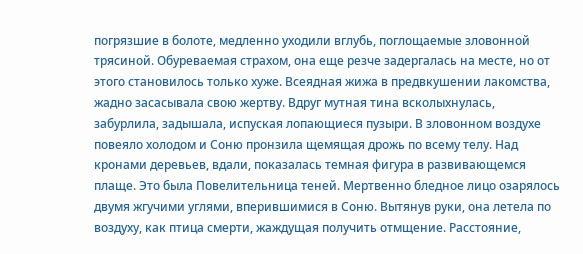погрязшие в болоте, медленно уходили вглубь, поглощаемые зловонной трясиной. Обуреваемая страхом, она еще резче задергалась на месте, но от этого становилось только хуже. Всеядная жижа в предвкушении лакомства, жадно засасывала свою жертву. Вдруг мутная тина всколыхнулась, забурлила, задышала, испуская лопающиеся пузыри. В зловонном воздухе повеяло холодом и Соню пронзила щемящая дрожь по всему телу. Над кронами деревьев, вдали, показалась темная фигура в развивающемся плаще. Это была Повелительница теней. Мертвенно бледное лицо озарялось двумя жгучими углями, вперившимися в Соню. Вытянув руки, она летела по воздуху, как птица смерти, жаждущая получить отмщение. Расстояние,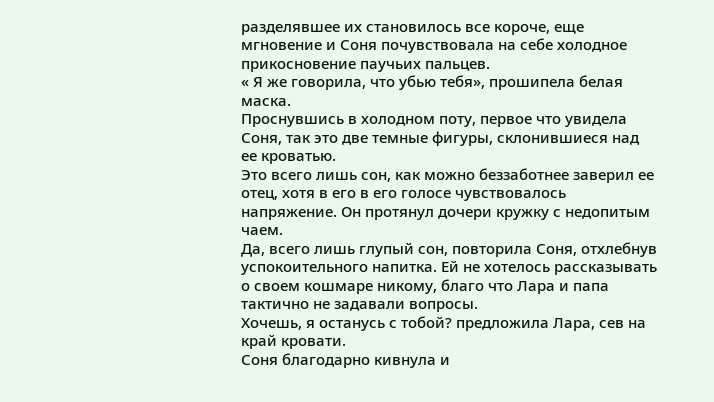разделявшее их становилось все короче, еще мгновение и Соня почувствовала на себе холодное прикосновение паучьих пальцев.
« Я же говорила, что убью тебя», прошипела белая маска.
Проснувшись в холодном поту, первое что увидела Соня, так это две темные фигуры, склонившиеся над ее кроватью.
Это всего лишь сон, как можно беззаботнее заверил ее отец, хотя в его в его голосе чувствовалось напряжение. Он протянул дочери кружку с недопитым чаем.
Да, всего лишь глупый сон, повторила Соня, отхлебнув успокоительного напитка. Ей не хотелось рассказывать о своем кошмаре никому, благо что Лара и папа тактично не задавали вопросы.
Хочешь, я останусь с тобой? предложила Лара, сев на край кровати.
Соня благодарно кивнула и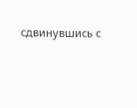сдвинувшись с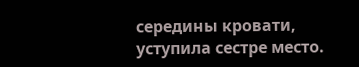середины кровати, уступила сестре место.